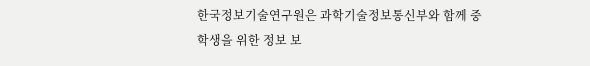한국정보기술연구원은 과학기술정보통신부와 함께 중학생을 위한 정보 보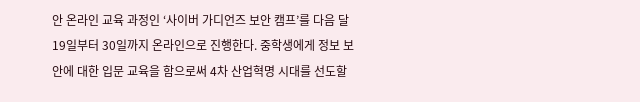안 온라인 교육 과정인 ‘사이버 가디언즈 보안 캠프’를 다음 달 19일부터 30일까지 온라인으로 진행한다. 중학생에게 정보 보안에 대한 입문 교육을 함으로써 4차 산업혁명 시대를 선도할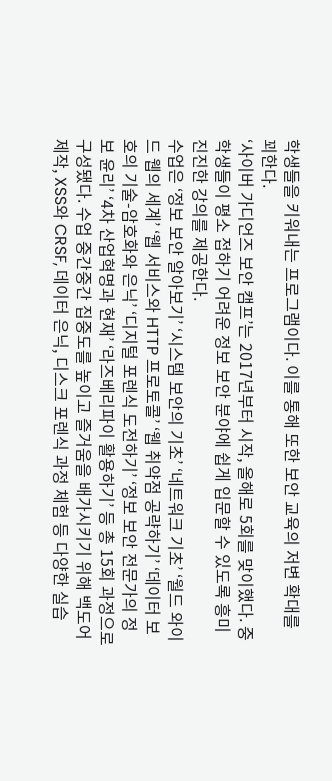학생들을 키워내는 프로그램이다. 이를 통해 또한 보안 교육의 저변 확대를 꾀한다.
‘사이버 가디언즈 보안 캠프’는 2017년부터 시작, 올해로 5회를 맞이했다. 중학생들이 평소 접하기 어려운 정보 보안 분야에 쉽게 입문할 수 있도록 흥미진진한 강의를 제공한다.
수업은 ‘정보 보안 알아보기’ ‘시스템 보안의 기초’ ‘네트워크 기초’ ‘월드 와이드 웹의 세계’ ‘웹 서비스와 HTTP 프로토콜’ ‘웹 취약점 공략하기’ ‘데이터 보호의 기술-암호화와 은닉’ ‘디지털 포렌식 도전하기’ ‘정보 보안 전문가의 정보 윤리’ ‘4차 산업혁명과 현재’ ‘라즈베리파이 활용하기’ 등 총 15회 과정으로 구성됐다. 수업 중간중간 집중도를 높이고 즐거움을 배가시키기 위해 백도어 제작, XSS와 CRSF, 데이터 은닉, 디스크 포렌식 과정 체험 등 다양한 실습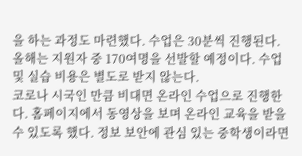을 하는 과정도 마련했다. 수업은 30분씩 진행된다. 올해는 지원자 중 170여명을 선발할 예정이다. 수업 및 실습 비용은 별도로 받지 않는다.
코로나 시국인 만큼 비대면 온라인 수업으로 진행한다. 홈페이지에서 동영상을 보며 온라인 교육을 받을 수 있도록 했다. 정보 보안에 관심 있는 중학생이라면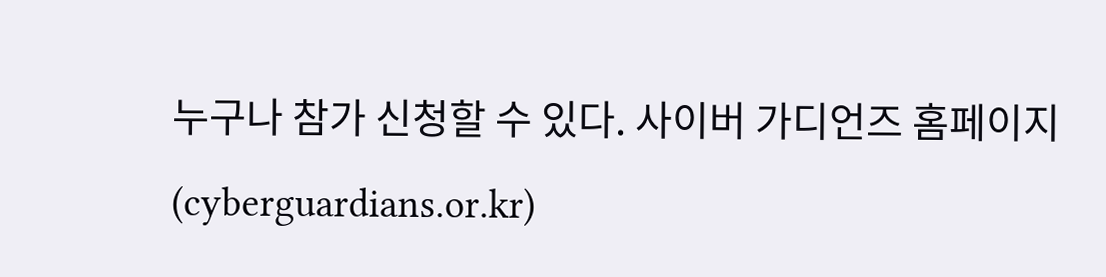누구나 참가 신청할 수 있다. 사이버 가디언즈 홈페이지(cyberguardians.or.kr)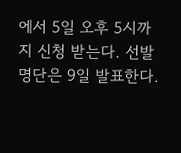에서 5일 오후 5시까지 신청 받는다. 선발 명단은 9일 발표한다.